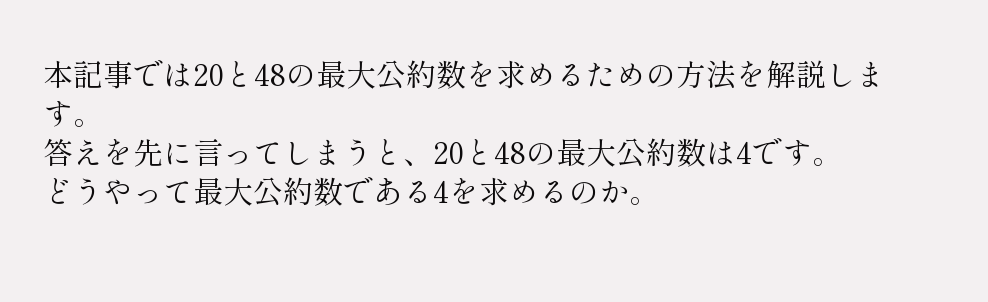本記事では20と48の最大公約数を求めるための方法を解説します。
答えを先に言ってしまうと、20と48の最大公約数は4です。
どうやって最大公約数である4を求めるのか。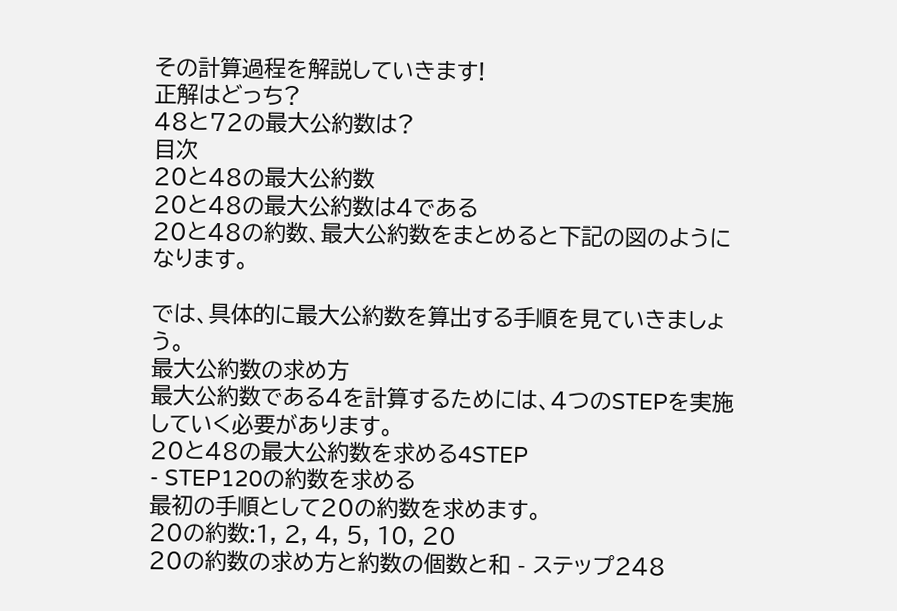その計算過程を解説していきます!
正解はどっち?
48と72の最大公約数は?
目次
20と48の最大公約数
20と48の最大公約数は4である
20と48の約数、最大公約数をまとめると下記の図のようになります。

では、具体的に最大公約数を算出する手順を見ていきましょう。
最大公約数の求め方
最大公約数である4を計算するためには、4つのSTEPを実施していく必要があります。
20と48の最大公約数を求める4STEP
- STEP120の約数を求める
最初の手順として20の約数を求めます。
20の約数:1, 2, 4, 5, 10, 20
20の約数の求め方と約数の個数と和 - ステップ248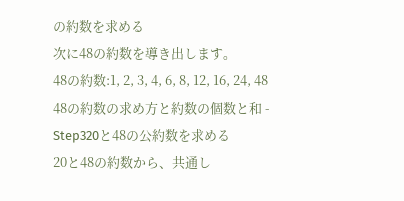の約数を求める
次に48の約数を導き出します。
48の約数:1, 2, 3, 4, 6, 8, 12, 16, 24, 48
48の約数の求め方と約数の個数と和 - Step320と48の公約数を求める
20と48の約数から、共通し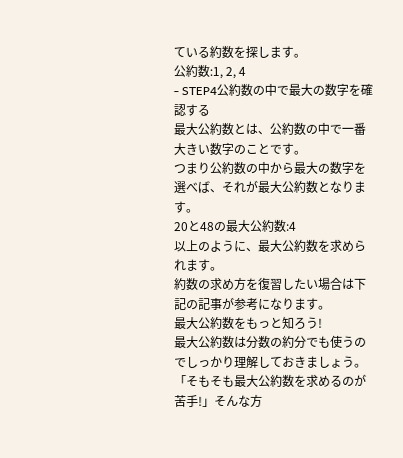ている約数を探します。
公約数:1, 2, 4
- STEP4公約数の中で最大の数字を確認する
最大公約数とは、公約数の中で一番大きい数字のことです。
つまり公約数の中から最大の数字を選べば、それが最大公約数となります。
20と48の最大公約数:4
以上のように、最大公約数を求められます。
約数の求め方を復習したい場合は下記の記事が参考になります。
最大公約数をもっと知ろう!
最大公約数は分数の約分でも使うのでしっかり理解しておきましょう。
「そもそも最大公約数を求めるのが苦手!」そんな方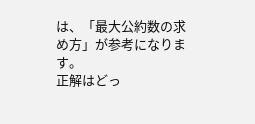は、「最大公約数の求め方」が参考になります。
正解はどっ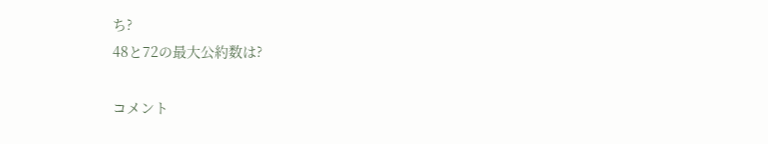ち?
48と72の最大公約数は?

コメント